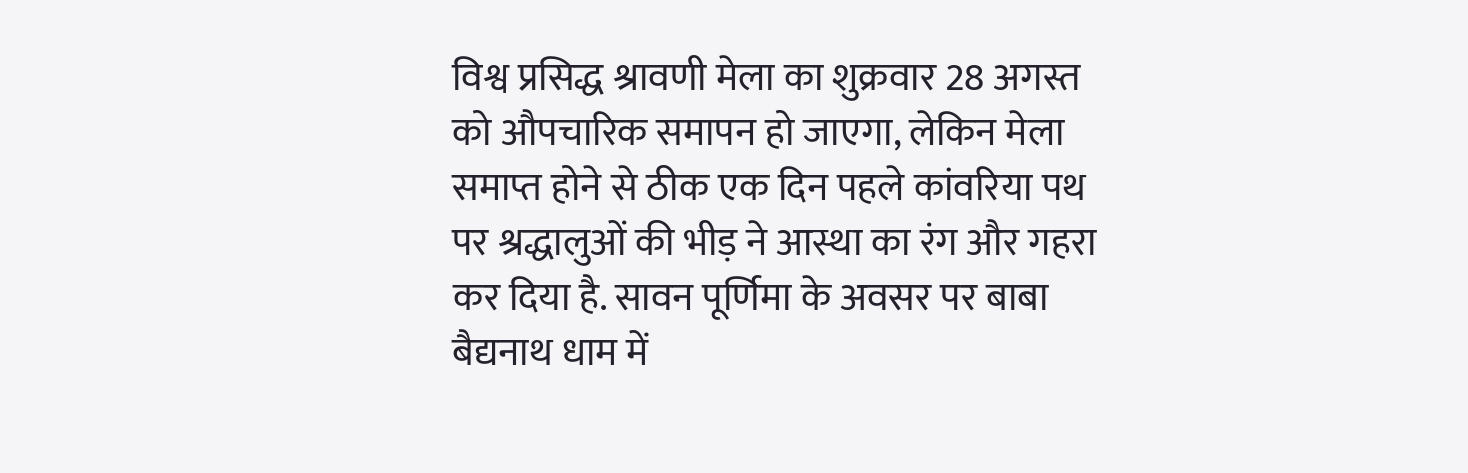विश्व प्रसिद्ध श्रावणी मेला का शुक्रवार 28 अगस्त को औपचारिक समापन हो जाएगा, लेकिन मेला समाप्त होने से ठीक एक दिन पहले कांवरिया पथ पर श्रद्धालुओं की भीड़ ने आस्था का रंग और गहरा कर दिया है. सावन पूर्णिमा के अवसर पर बाबा बैद्यनाथ धाम में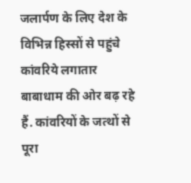जलार्पण के लिए देश के विभिन्न हिस्सों से पहुंचे कांवरिये लगातार बाबाधाम की ओर बढ़ रहे हैं. कांवरियों के जत्थों से पूरा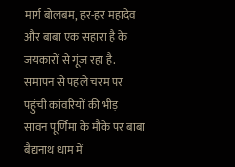मार्ग बोलबम, हर-हर महादेव और बाबा एक सहारा है के जयकारों से गूंज रहा है.
समापन से पहले चरम पर पहुंची कांवरियों की भीड़
सावन पूर्णिमा के मौके पर बाबा बैद्यनाथ धाम में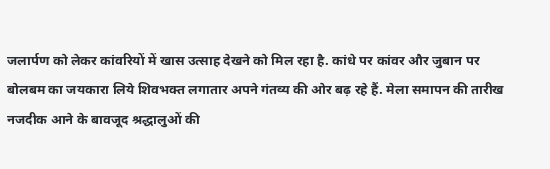जलार्पण को लेकर कांवरियों में खास उत्साह देखने को मिल रहा है. कांधे पर कांवर और जुबान पर बोलबम का जयकारा लिये शिवभक्त लगातार अपने गंतव्य की ओर बढ़ रहे हैं. मेला समापन की तारीख नजदीक आने के बावजूद श्रद्धालुओं की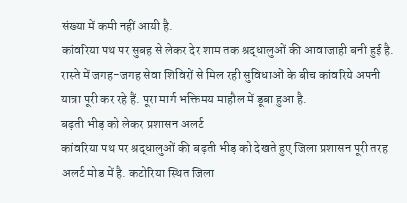संख्या में कमी नहीं आयी है.
कांवरिया पथ पर सुबह से लेकर देर शाम तक श्रद्धालुओं की आवाजाही बनी हुई है. रास्ते में जगह-जगह सेवा शिविरों से मिल रही सुविधाओं के बीच कांवरिये अपनी यात्रा पूरी कर रहे हैं. पूरा मार्ग भक्तिमय माहौल में डूबा हुआ है.
बढ़ती भीड़ को लेकर प्रशासन अलर्ट
कांवरिया पथ पर श्रद्धालुओं की बढ़ती भीड़ को देखते हुए जिला प्रशासन पूरी तरह अलर्ट मोड में है. कटोरिया स्थित जिला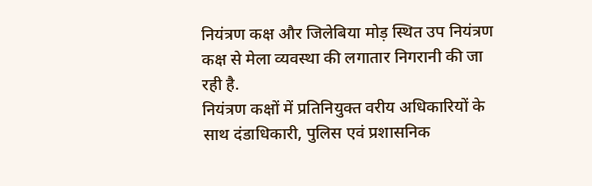नियंत्रण कक्ष और जिलेबिया मोड़ स्थित उप नियंत्रण कक्ष से मेला व्यवस्था की लगातार निगरानी की जा रही है.
नियंत्रण कक्षों में प्रतिनियुक्त वरीय अधिकारियों के साथ दंडाधिकारी, पुलिस एवं प्रशासनिक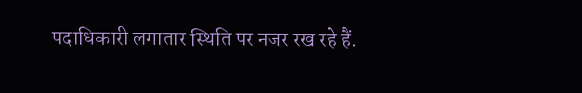पदाधिकारी लगातार स्थिति पर नजर रख रहे हैं.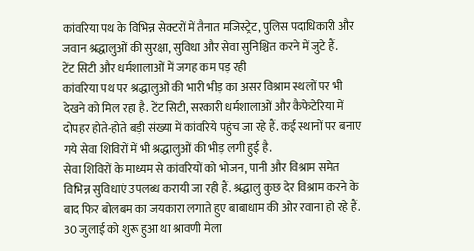कांवरिया पथ के विभिन्न सेक्टरों में तैनात मजिस्ट्रेट, पुलिस पदाधिकारी और जवान श्रद्धालुओं की सुरक्षा, सुविधा और सेवा सुनिश्चित करने में जुटे हैं.
टेंट सिटी और धर्मशालाओं में जगह कम पड़ रही
कांवरिया पथ पर श्रद्धालुओं की भारी भीड़ का असर विश्राम स्थलों पर भी देखने को मिल रहा है. टेंट सिटी, सरकारी धर्मशालाओं और कैफेटेरिया में दोपहर होते-होते बड़ी संख्या में कांवरिये पहुंच जा रहे हैं. कई स्थानों पर बनाए गये सेवा शिविरों में भी श्रद्धालुओं की भीड़ लगी हुई है.
सेवा शिविरों के माध्यम से कांवरियों को भोजन, पानी और विश्राम समेत विभिन्न सुविधाएं उपलब्ध करायी जा रही हैं. श्रद्धालु कुछ देर विश्राम करने के बाद फिर बोलबम का जयकारा लगाते हुए बाबाधाम की ओर रवाना हो रहे हैं.
30 जुलाई को शुरू हुआ था श्रावणी मेला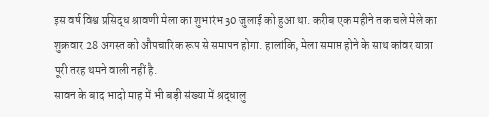इस वर्ष विश्व प्रसिद्ध श्रावणी मेला का शुभारंभ 30 जुलाई को हुआ था. करीब एक महीने तक चले मेले का शुक्रवार 28 अगस्त को औपचारिक रूप से समापन होगा. हालांकि, मेला समाप्त होने के साथ कांवर यात्रा पूरी तरह थमने वाली नहीं है.
सावन के बाद भादो माह में भी बड़ी संख्या में श्रद्धालु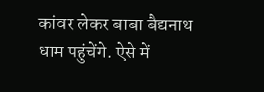कांवर लेकर बाबा बैद्यनाथ धाम पहुंचेंगे. ऐसे में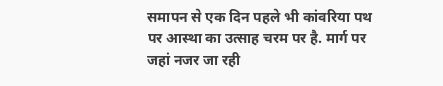समापन से एक दिन पहले भी कांवरिया पथ पर आस्था का उत्साह चरम पर है. मार्ग पर जहां नजर जा रही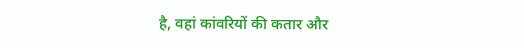है, वहां कांवरियों की कतार और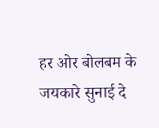हर ओर बोलबम के जयकारे सुनाई दे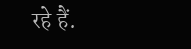रहे हैं.